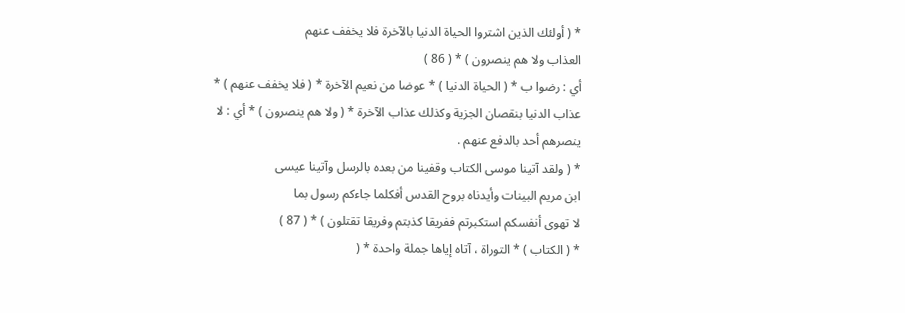* ( أولئك الذين اشتروا الحياة الدنيا بالآخرة فلا يخفف عنهم
العذاب ولا هم ينصرون ) * ( 86 )
أي : رضوا ب * ( الحياة الدنيا ) * عوضا من نعيم الآخرة * ( فلا يخفف عنهم ) *
عذاب الدنيا بنقصان الجزية وكذلك عذاب الآخرة * ( ولا هم ينصرون ) * أي : لا
ينصرهم أحد بالدفع عنهم .
* ( ولقد آتينا موسى الكتاب وقفينا من بعده بالرسل وآتينا عيسى
ابن مريم البينات وأيدناه بروح القدس أفكلما جاءكم رسول بما
لا تهوى أنفسكم استكبرتم ففريقا كذبتم وفريقا تقتلون ) * ( 87 )
* ( الكتاب ) * التوراة ، آتاه إياها جملة واحدة * (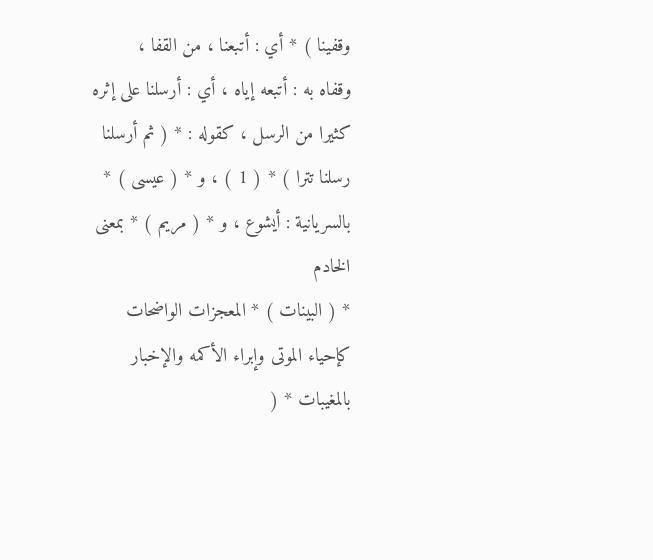وقفينا ) * أي : أتبعنا ، من القفا ،
وقفاه به : أتبعه إياه ، أي : أرسلنا على إثره كثيرا من الرسل ، كقوله : * ( ثم أرسلنا
رسلنا تترا ) * ( 1 ) ، و * ( عيسى ) * بالسريانية : أيشوع ، و * ( مريم ) * بمعنى الخادم
* ( البينات ) * المعجزات الواضحات كإحياء الموتى وإبراء الأكمه والإخبار
بالمغيبات * (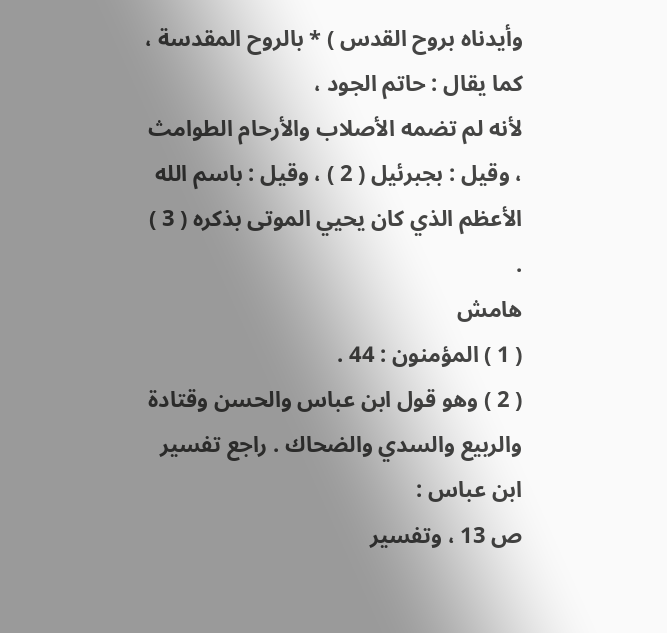وأيدناه بروح القدس ) * بالروح المقدسة ، كما يقال : حاتم الجود ،
لأنه لم تضمه الأصلاب والأرحام الطوامث ، وقيل : بجبرئيل ( 2 ) ، وقيل : باسم الله
الأعظم الذي كان يحيي الموتى بذكره ( 3 ) .
هامش
( 1 ) المؤمنون : 44 .
( 2 ) وهو قول ابن عباس والحسن وقتادة والربيع والسدي والضحاك . راجع تفسير ابن عباس :
ص 13 ، وتفسير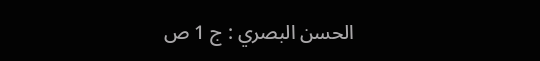الحسن البصري : ج 1 ص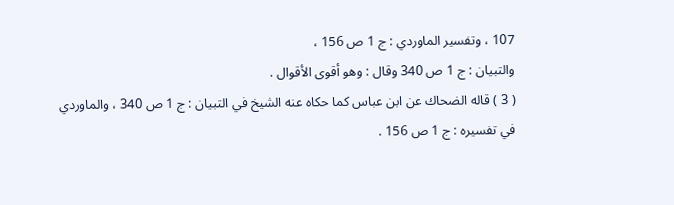107 ، وتفسير الماوردي : ج 1 ص 156 ،
والتبيان : ج 1 ص 340 وقال : وهو أقوى الأقوال .
( 3 ) قاله الضحاك عن ابن عباس كما حكاه عنه الشيخ في التبيان : ج 1 ص 340 ، والماوردي
في تفسيره : ج 1 ص 156 .